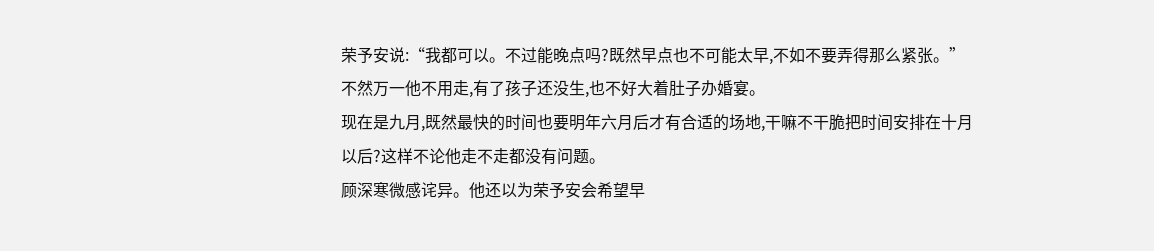荣予安说:“我都可以。不过能晚点吗?既然早点也不可能太早,不如不要弄得那么紧张。”
不然万一他不用走,有了孩子还没生,也不好大着肚子办婚宴。
现在是九月,既然最快的时间也要明年六月后才有合适的场地,干嘛不干脆把时间安排在十月以后?这样不论他走不走都没有问题。
顾深寒微感诧异。他还以为荣予安会希望早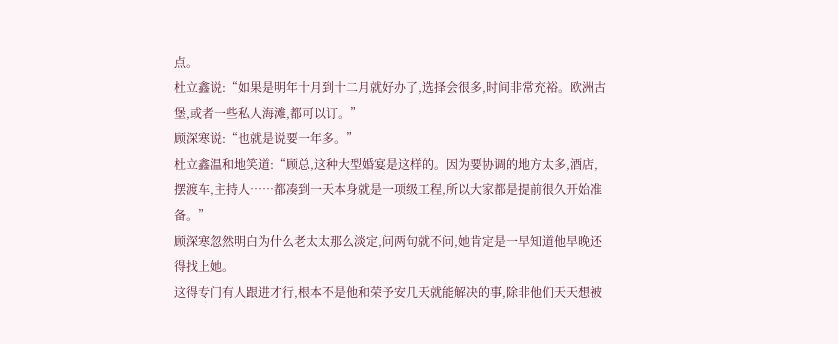点。
杜立鑫说:“如果是明年十月到十二月就好办了,选择会很多,时间非常充裕。欧洲古堡,或者一些私人海滩,都可以订。”
顾深寒说:“也就是说要一年多。”
杜立鑫温和地笑道:“顾总,这种大型婚宴是这样的。因为要协调的地方太多,酒店,摆渡车,主持人……都凑到一天本身就是一项级工程,所以大家都是提前很久开始准备。”
顾深寒忽然明白为什么老太太那么淡定,问两句就不问,她肯定是一早知道他早晚还得找上她。
这得专门有人跟进才行,根本不是他和荣予安几天就能解决的事,除非他们天天想被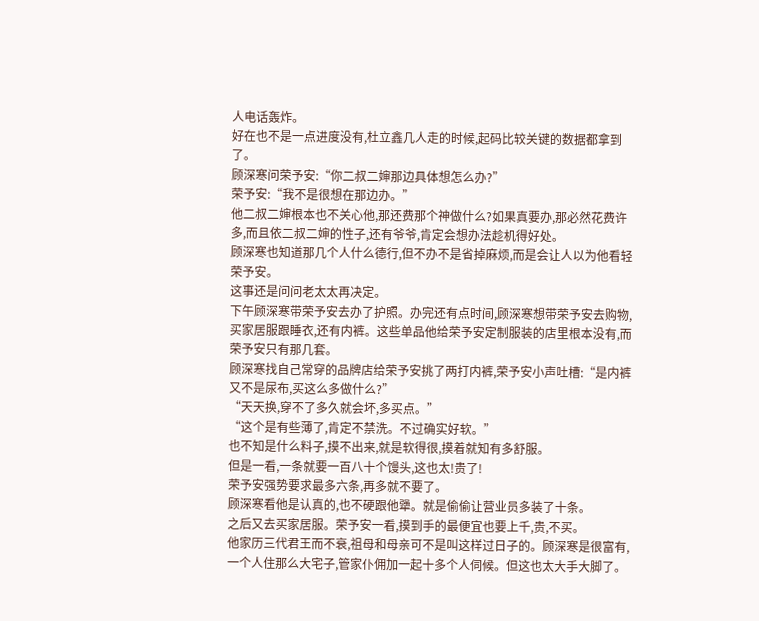人电话轰炸。
好在也不是一点进度没有,杜立鑫几人走的时候,起码比较关键的数据都拿到了。
顾深寒问荣予安:“你二叔二婶那边具体想怎么办?”
荣予安:“我不是很想在那边办。”
他二叔二婶根本也不关心他,那还费那个神做什么?如果真要办,那必然花费许多,而且依二叔二婶的性子,还有爷爷,肯定会想办法趁机得好处。
顾深寒也知道那几个人什么德行,但不办不是省掉麻烦,而是会让人以为他看轻荣予安。
这事还是问问老太太再决定。
下午顾深寒带荣予安去办了护照。办完还有点时间,顾深寒想带荣予安去购物,买家居服跟睡衣,还有内裤。这些单品他给荣予安定制服装的店里根本没有,而荣予安只有那几套。
顾深寒找自己常穿的品牌店给荣予安挑了两打内裤,荣予安小声吐槽:“是内裤又不是尿布,买这么多做什么?”
“天天换,穿不了多久就会坏,多买点。”
“这个是有些薄了,肯定不禁洗。不过确实好软。”
也不知是什么料子,摸不出来,就是软得很,摸着就知有多舒服。
但是一看,一条就要一百八十个馒头,这也太!贵了!
荣予安强势要求最多六条,再多就不要了。
顾深寒看他是认真的,也不硬跟他犟。就是偷偷让营业员多装了十条。
之后又去买家居服。荣予安一看,摸到手的最便宜也要上千,贵,不买。
他家历三代君王而不衰,祖母和母亲可不是叫这样过日子的。顾深寒是很富有,一个人住那么大宅子,管家仆佣加一起十多个人伺候。但这也太大手大脚了。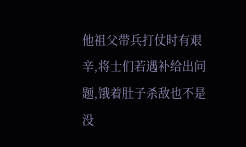他祖父带兵打仗时有艰辛,将士们若遇补给出问题,饿着肚子杀敌也不是没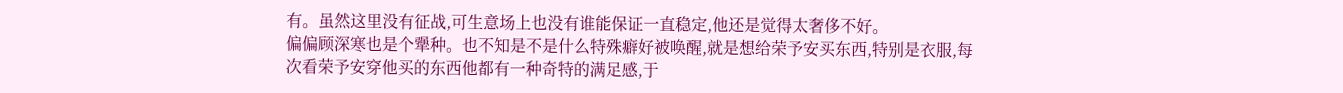有。虽然这里没有征战,可生意场上也没有谁能保证一直稳定,他还是觉得太奢侈不好。
偏偏顾深寒也是个犟种。也不知是不是什么特殊癖好被唤醒,就是想给荣予安买东西,特别是衣服,每次看荣予安穿他买的东西他都有一种奇特的满足感,于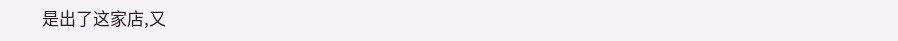是出了这家店,又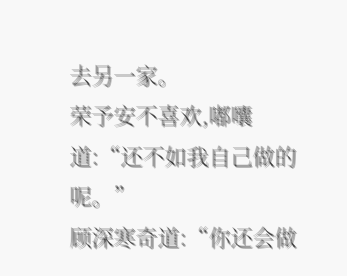去另一家。
荣予安不喜欢,嘟囔道:“还不如我自己做的呢。”
顾深寒奇道:“你还会做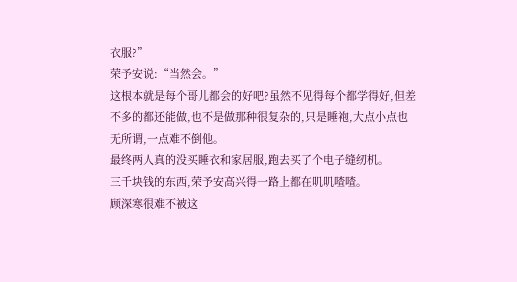衣服?”
荣予安说:“当然会。”
这根本就是每个哥儿都会的好吧?虽然不见得每个都学得好,但差不多的都还能做,也不是做那种很复杂的,只是睡袍,大点小点也无所谓,一点难不倒他。
最终两人真的没买睡衣和家居服,跑去买了个电子缝纫机。
三千块钱的东西,荣予安高兴得一路上都在叽叽喳喳。
顾深寒很难不被这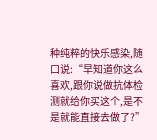种纯粹的快乐感染,随口说:“早知道你这么喜欢,跟你说做抗体检测就给你买这个,是不是就能直接去做了?”